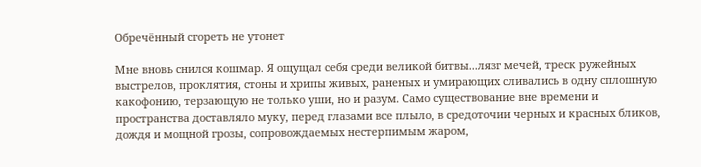Обречённый сгореть не утонет

Мне вновь снился кошмар. Я ощущал себя среди великой битвы...лязг мечей, треск ружейных выстрелов, проклятия, стоны и хрипы живых, раненых и умирающих сливались в одну сплошную какофонию, терзающую не только уши, но и разум. Само существование вне времени и пространства доставляло муку, перед глазами все плыло, в средоточии черных и красных бликов, дождя и мощной грозы, сопровождаемых нестерпимым жаром,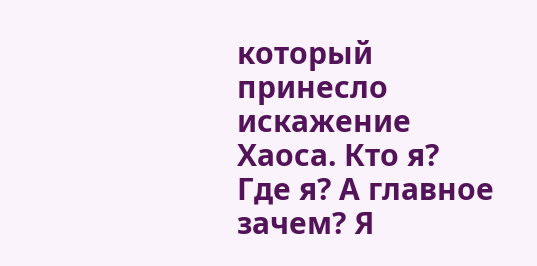который принесло искажение Хаоса. Кто я? Где я? А главное зачем? Я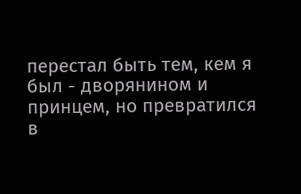перестал быть тем, кем я был - дворянином и принцем, но превратился в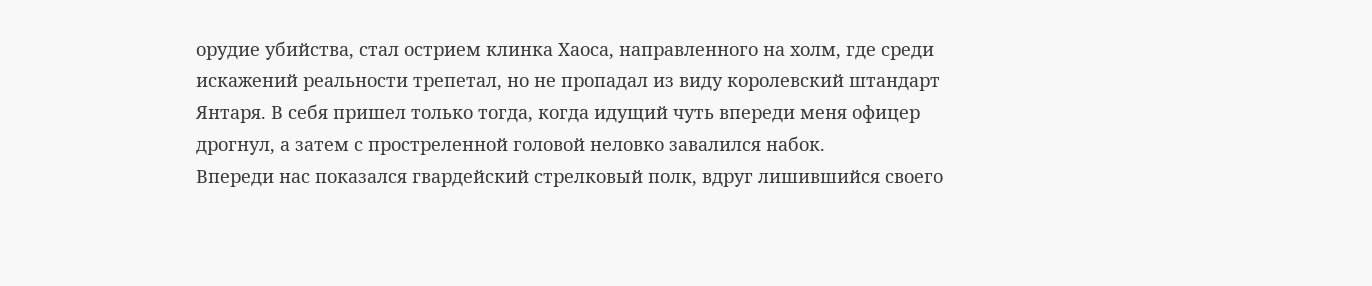орудие убийства, стал острием клинка Хаоса, направленного на холм, где среди искажений реальности трепетал, но не пропадал из виду королевский штандарт Янтаря. В себя пришел только тогда, когда идущий чуть впереди меня офицер дрогнул, а затем с простреленной головой неловко завалился набок.
Впереди нас показался гвардейский стрелковый полк, вдруг лишившийся своего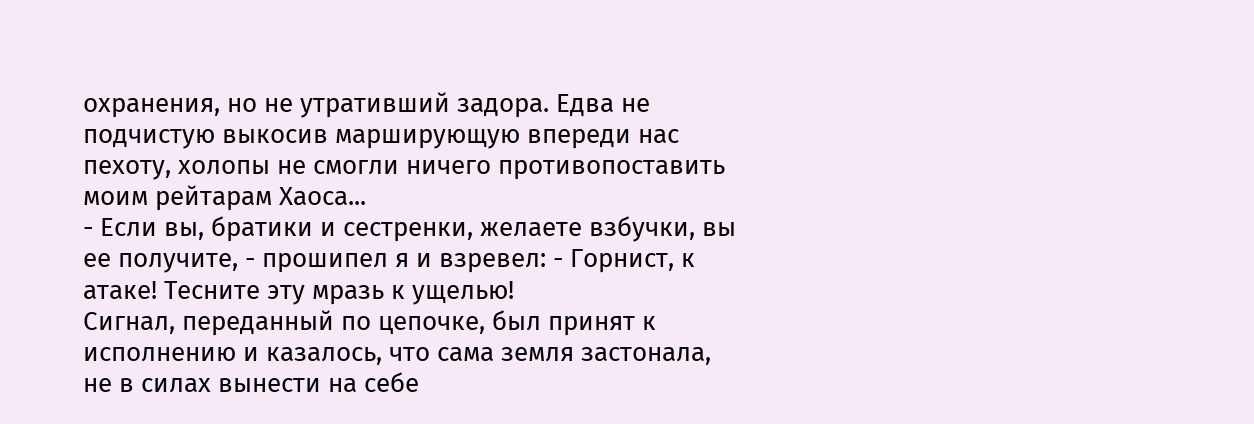охранения, но не утративший задора. Едва не подчистую выкосив марширующую впереди нас пехоту, холопы не смогли ничего противопоставить моим рейтарам Хаоса...
- Если вы, братики и сестренки, желаете взбучки, вы ее получите, - прошипел я и взревел: - Горнист, к атаке! Тесните эту мразь к ущелью!
Сигнал, переданный по цепочке, был принят к исполнению и казалось, что сама земля застонала, не в силах вынести на себе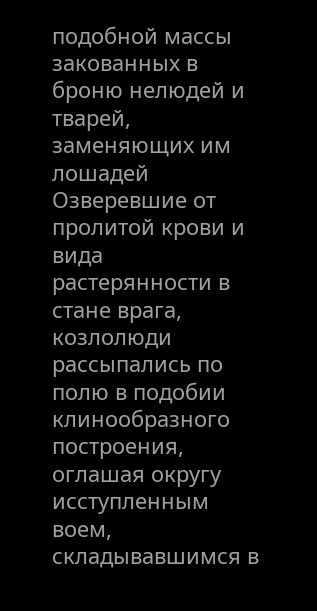подобной массы закованных в броню нелюдей и тварей, заменяющих им лошадей
Озверевшие от пролитой крови и вида растерянности в стане врага, козлолюди рассыпались по полю в подобии клинообразного построения, оглашая округу исступленным воем, складывавшимся в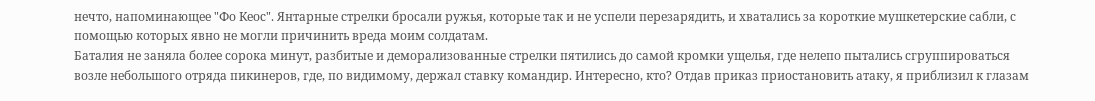нечто, напоминающее "Фо Кеос". Янтарные стрелки бросали ружья, которые так и не успели перезарядить, и хватались за короткие мушкетерские сабли, с помощью которых явно не могли причинить вреда моим солдатам.
Баталия не заняла более сорока минут, разбитые и деморализованные стрелки пятились до самой кромки ущелья, где нелепо пытались сгруппироваться возле небольшого отряда пикинеров, где, по видимому, держал ставку командир. Интересно, кто? Отдав приказ приостановить атаку, я приблизил к глазам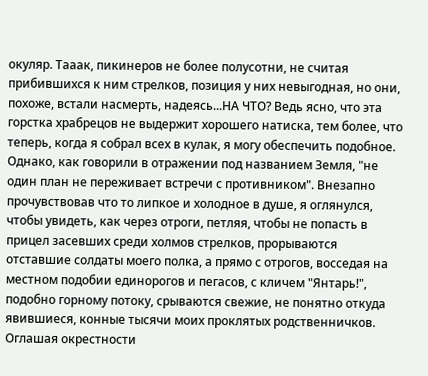окуляр. Тааак, пикинеров не более полусотни, не считая прибившихся к ним стрелков, позиция у них невыгодная, но они, похоже, встали насмерть, надеясь...НА ЧТО? Ведь ясно, что эта горстка храбрецов не выдержит хорошего натиска, тем более, что теперь, когда я собрал всех в кулак, я могу обеспечить подобное. Однако, как говорили в отражении под названием Земля, "не один план не переживает встречи с противником". Внезапно прочувствовав что то липкое и холодное в душе, я оглянулся, чтобы увидеть, как через отроги, петляя, чтобы не попасть в прицел засевших среди холмов стрелков, прорываются отставшие солдаты моего полка, а прямо с отрогов, восседая на местном подобии единорогов и пегасов, с кличем "Янтарь!", подобно горному потоку, срываются свежие, не понятно откуда явившиеся, конные тысячи моих проклятых родственничков. Оглашая окрестности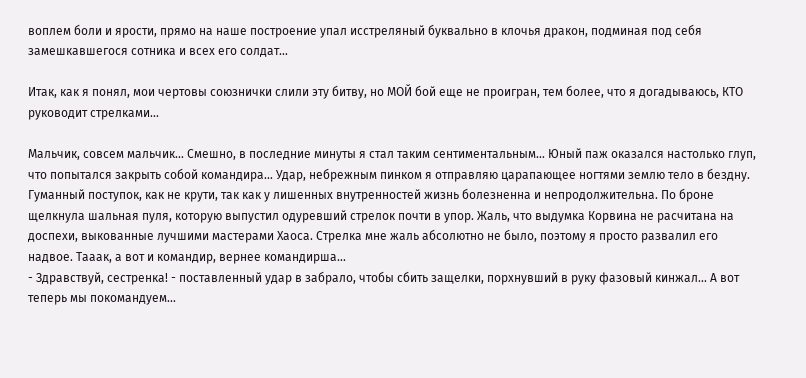воплем боли и ярости, прямо на наше построение упал исстреляный буквально в клочья дракон, подминая под себя замешкавшегося сотника и всех его солдат...

Итак, как я понял, мои чертовы союзнички слили эту битву, но МОЙ бой еще не проигран, тем более, что я догадываюсь, КТО руководит стрелками...

Мальчик, совсем мальчик... Смешно, в последние минуты я стал таким сентиментальным... Юный паж оказался настолько глуп, что попытался закрыть собой командира... Удар, небрежным пинком я отправляю царапающее ногтями землю тело в бездну. Гуманный поступок, как не крути, так как у лишенных внутренностей жизнь болезненна и непродолжительна. По броне щелкнула шальная пуля, которую выпустил одуревший стрелок почти в упор. Жаль, что выдумка Корвина не расчитана на доспехи, выкованные лучшими мастерами Хаоса. Стрелка мне жаль абсолютно не было, поэтому я просто развалил его надвое. Тааак, а вот и командир, вернее командирша...
- Здравствуй, сестренка! - поставленный удар в забрало, чтобы сбить защелки, порхнувший в руку фазовый кинжал... А вот теперь мы покомандуем...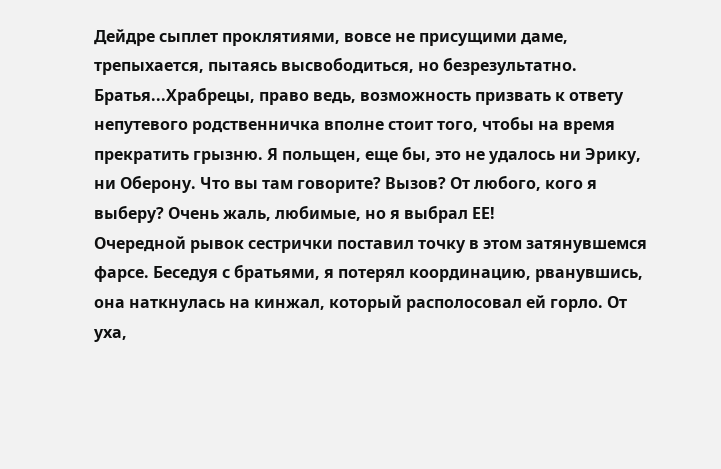Дейдре сыплет проклятиями, вовсе не присущими даме, трепыхается, пытаясь высвободиться, но безрезультатно. Братья...Храбрецы, право ведь, возможность призвать к ответу непутевого родственничка вполне стоит того, чтобы на время прекратить грызню. Я польщен, еще бы, это не удалось ни Эрику, ни Оберону. Что вы там говорите? Вызов? От любого, кого я выберу? Очень жаль, любимые, но я выбрал ЕЕ!
Очередной рывок сестрички поставил точку в этом затянувшемся фарсе. Беседуя с братьями, я потерял координацию, рванувшись, она наткнулась на кинжал, который располосовал ей горло. От уха,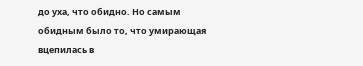до уха, что обидно. Но самым обидным было то, что умирающая вцепилась в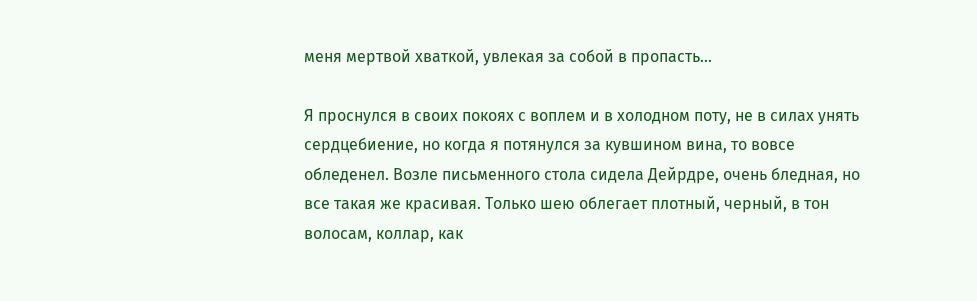меня мертвой хваткой, увлекая за собой в пропасть...

Я проснулся в своих покоях с воплем и в холодном поту, не в силах унять сердцебиение, но когда я потянулся за кувшином вина, то вовсе обледенел. Возле письменного стола сидела Дейрдре, очень бледная, но все такая же красивая. Только шею облегает плотный, черный, в тон волосам, коллар, как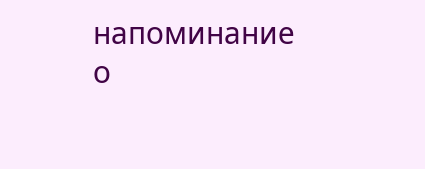напоминание о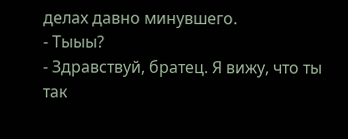делах давно минувшего.
- Тыыы?
- Здравствуй, братец. Я вижу, что ты так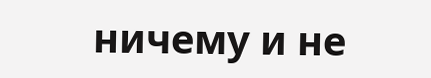ничему и не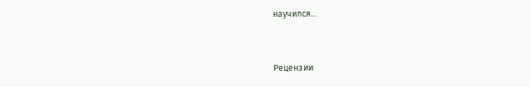научился...


Рецензии